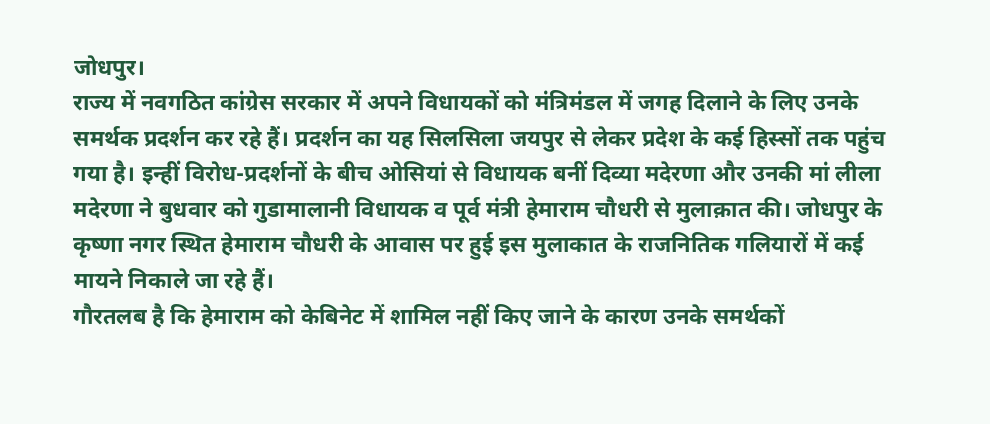जोधपुर।
राज्य में नवगठित कांग्रेस सरकार में अपने विधायकों को मंत्रिमंडल में जगह दिलाने के लिए उनके समर्थक प्रदर्शन कर रहे हैं। प्रदर्शन का यह सिलसिला जयपुर से लेकर प्रदेश के कई हिस्सों तक पहुंच गया है। इन्हीं विरोध-प्रदर्शनों के बीच ओसियां से विधायक बनीं दिव्या मदेरणा और उनकी मां लीला मदेरणा ने बुधवार को गुडामालानी विधायक व पूर्व मंत्री हेमाराम चौधरी से मुलाक़ात की। जोधपुर के कृष्णा नगर स्थित हेमाराम चौधरी के आवास पर हुई इस मुलाकात के राजनितिक गलियारों में कई मायने निकाले जा रहे हैं।
गौरतलब है कि हेमाराम को केबिनेट में शामिल नहीं किए जाने के कारण उनके समर्थकों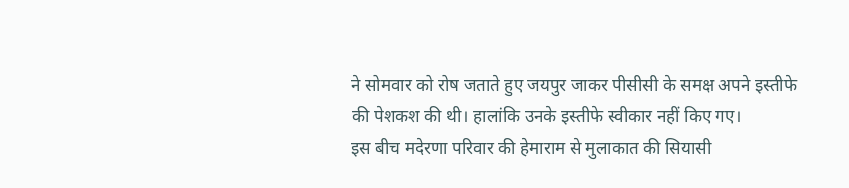ने सोमवार को रोष जताते हुए जयपुर जाकर पीसीसी के समक्ष अपने इस्तीफे की पेशकश की थी। हालांकि उनके इस्तीफे स्वीकार नहीं किए गए।
इस बीच मदेरणा परिवार की हेमाराम से मुलाकात की सियासी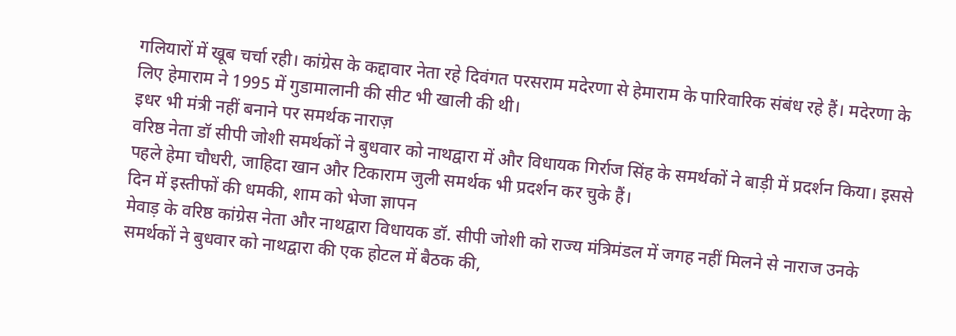गलियारों में खूब चर्चा रही। कांग्रेस के कद्दावार नेता रहे दिवंगत परसराम मदेरणा से हेमाराम के पारिवारिक संबंध रहे हैं। मदेरणा के लिए हेमाराम ने 1995 में गुडामालानी की सीट भी खाली की थी।
इधर भी मंत्री नहीं बनाने पर समर्थक नाराज़
वरिष्ठ नेता डॉ सीपी जोशी समर्थकों ने बुधवार को नाथद्वारा में और विधायक गिर्राज सिंह के समर्थकों ने बाड़ी में प्रदर्शन किया। इससे पहले हेमा चौधरी, जाहिदा खान और टिकाराम जुली समर्थक भी प्रदर्शन कर चुके हैं।
दिन में इस्तीफों की धमकी, शाम को भेजा ज्ञापन
मेवाड़ के वरिष्ठ कांग्रेस नेता और नाथद्वारा विधायक डॉ. सीपी जोशी को राज्य मंत्रिमंडल में जगह नहीं मिलने से नाराज उनके समर्थकों ने बुधवार को नाथद्वारा की एक होटल में बैठक की,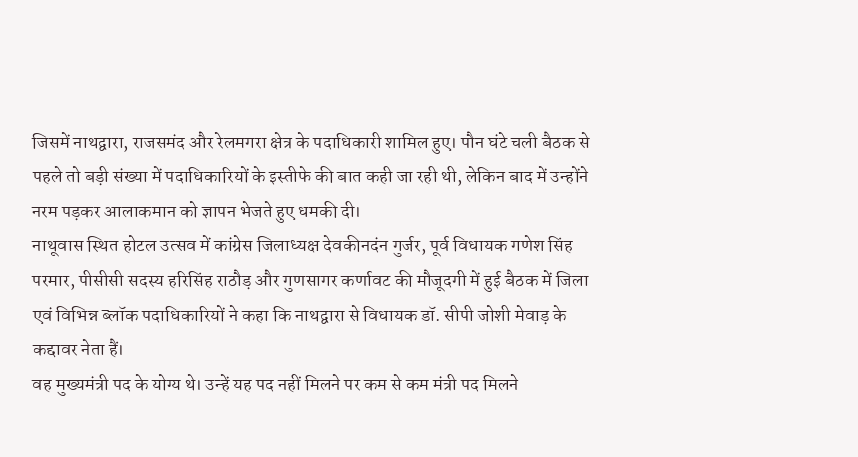जिसमें नाथद्वारा, राजसमंद और रेलमगरा क्षेत्र के पदाधिकारी शामिल हुए। पौन घंटे चली बैठक से पहले तो बड़ी संख्या में पदाधिकारियों के इस्तीफे की बात कही जा रही थी, लेकिन बाद में उन्होंने नरम पड़कर आलाकमान को ज्ञापन भेजते हुए धमकी दी।
नाथूवास स्थित होटल उत्सव में कांग्रेस जिलाध्यक्ष देवकीनदंन गुर्जर, पूर्व विधायक गणेश सिंह परमार, पीसीसी सदस्य हरिसिंह राठौड़ और गुणसागर कर्णावट की मौजूदगी में हुई बैठक में जिला एवं विभिन्न ब्लॉक पदाधिकारियों ने कहा कि नाथद्वारा से विधायक डॉ. सीपी जोशी मेवाड़ के कद्दावर नेता हैं।
वह मुख्यमंत्री पद के योग्य थे। उन्हें यह पद नहीं मिलने पर कम से कम मंत्री पद मिलने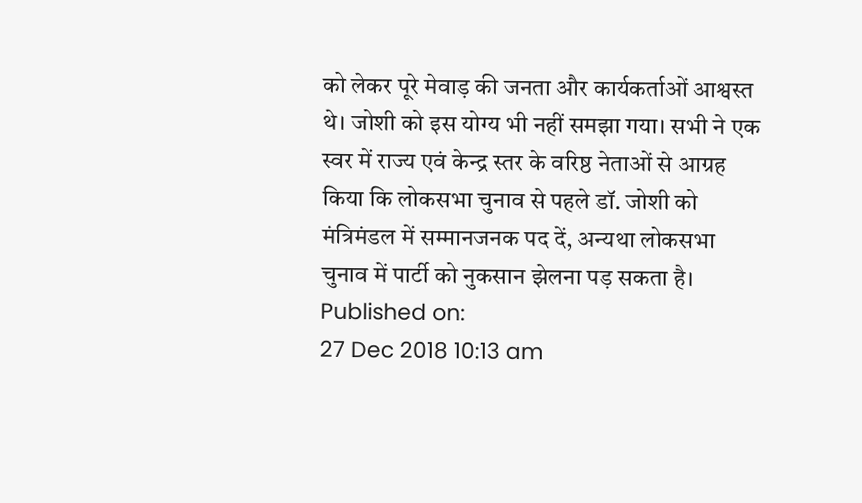को लेकर पूरे मेवाड़ की जनता और कार्यकर्ताओं आश्वस्त थे। जोशी को इस योग्य भी नहीं समझा गया। सभी ने एक स्वर में राज्य एवं केन्द्र स्तर के वरिष्ठ नेताओं से आग्रह किया कि लोकसभा चुनाव से पहले डॉ. जोशी को मंत्रिमंडल में सम्मानजनक पद दें, अन्यथा लोकसभा चुनाव में पार्टी को नुकसान झेलना पड़ सकता है।
Published on:
27 Dec 2018 10:13 am